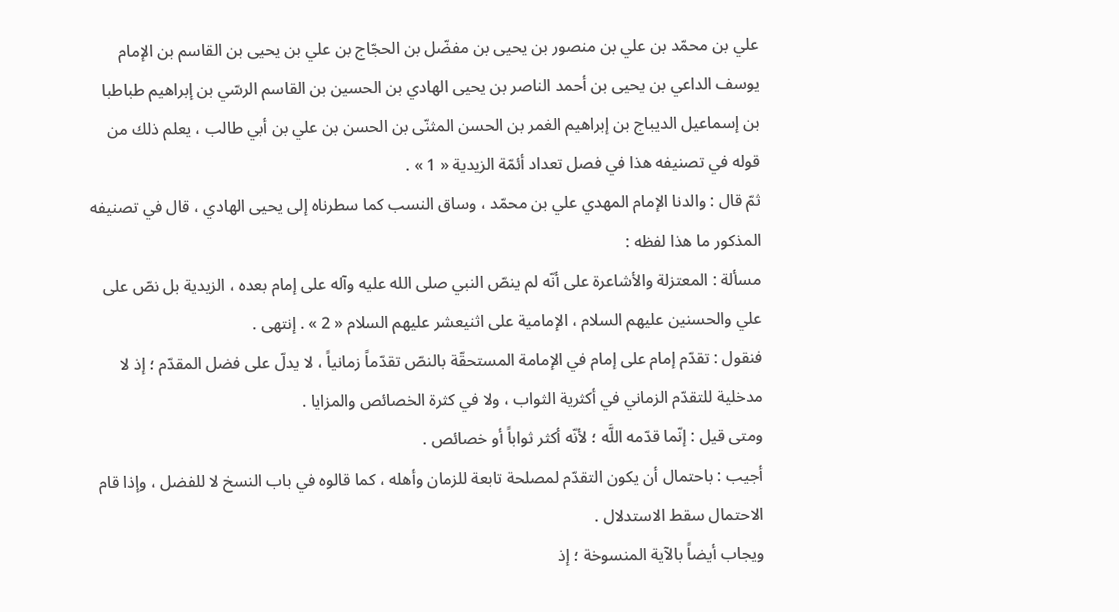علي بن محمّد بن علي بن منصور بن يحيى بن مفضّل بن الحجّاج بن علي بن يحيى بن القاسم بن الإمام يوسف الداعي بن يحيى بن أحمد الناصر بن يحيى الهادي بن الحسين بن القاسم الرسّي بن إبراهيم طباطبا بن إسماعيل الديباج بن إبراهيم الغمر بن الحسن المثنّى بن الحسن بن علي بن أبي طالب ، يعلم ذلك من قوله في تصنيفه هذا في فصل تعداد أئمّة الزيدية « 1 » .
ثمّ قال : والدنا الإمام المهدي علي بن محمّد ، وساق النسب كما سطرناه إلى يحيى الهادي ، قال في تصنيفه المذكور ما هذا لفظه :
مسألة : المعتزلة والأشاعرة على أنّه لم ينصّ النبي صلى الله عليه وآله على إمام بعده ، الزيدية بل نصّ على علي والحسنين عليهم السلام ، الإمامية على اثنيعشر عليهم السلام « 2 » . إنتهى .
فنقول : تقدّم إمام على إمام في الإمامة المستحقّة بالنصّ تقدّماً زمانياً ، لا يدلّ على فضل المقدّم ؛ إذ لا مدخلية للتقدّم الزماني في أكثرية الثواب ، ولا في كثرة الخصائص والمزايا .
ومتى قيل : إنّما قدّمه اللَّه ؛ لأنّه أكثر ثواباً أو خصائص .
أجيب : باحتمال أن يكون التقدّم لمصلحة تابعة للزمان وأهله ، كما قالوه في باب النسخ لا للفضل ، وإذا قام الاحتمال سقط الاستدلال .
ويجاب أيضاً بالآية المنسوخة ؛ إذ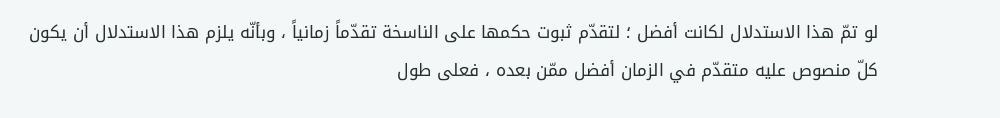لو تمّ هذا الاستدلال لكانت أفضل ؛ لتقدّم ثبوت حكمها على الناسخة تقدّماً زمانياً ، وبأنّه يلزم هذا الاستدلال أن يكون كلّ منصوص عليه متقدّم في الزمان أفضل ممّن بعده ، فعلى طول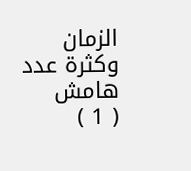الزمان وكثرة عدد
هامش
( 1 )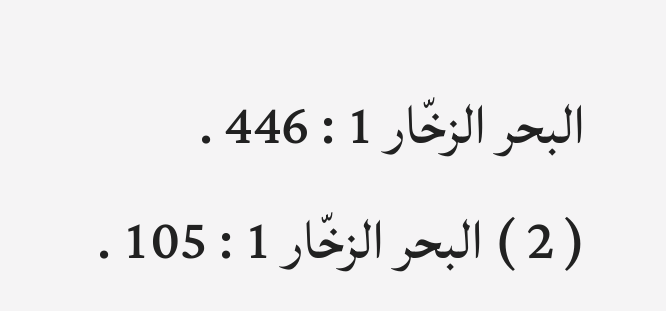البحر الزخّار 1 : 446 .
( 2 ) البحر الزخّار 1 : 105 .